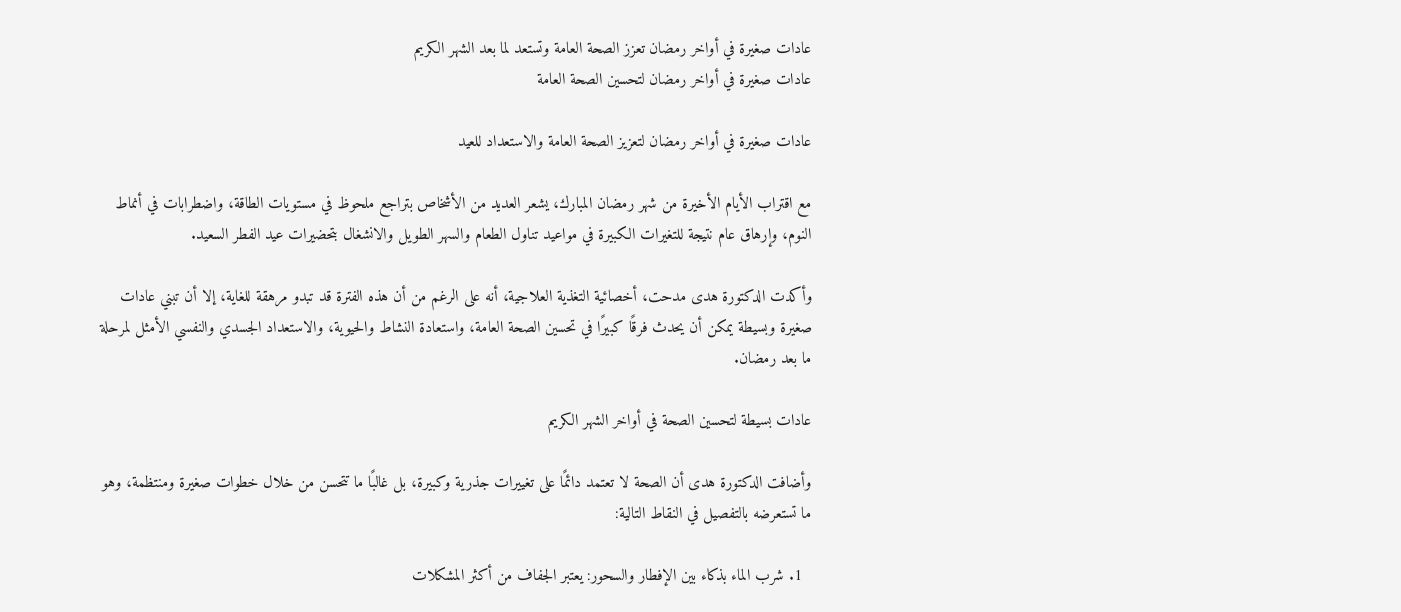عادات صغيرة في أواخر رمضان تعزز الصحة العامة وتستعد لما بعد الشهر الكريم
عادات صغيرة في أواخر رمضان لتحسين الصحة العامة

عادات صغيرة في أواخر رمضان لتعزيز الصحة العامة والاستعداد للعيد

مع اقتراب الأيام الأخيرة من شهر رمضان المبارك، يشعر العديد من الأشخاص بتراجع ملحوظ في مستويات الطاقة، واضطرابات في أنماط النوم، وإرهاق عام نتيجة للتغيرات الكبيرة في مواعيد تناول الطعام والسهر الطويل والانشغال بتحضيرات عيد الفطر السعيد.

وأكدت الدكتورة هدى مدحت، أخصائية التغذية العلاجية، أنه على الرغم من أن هذه الفترة قد تبدو مرهقة للغاية، إلا أن تبني عادات صغيرة وبسيطة يمكن أن يحدث فرقًا كبيرًا في تحسين الصحة العامة، واستعادة النشاط والحيوية، والاستعداد الجسدي والنفسي الأمثل لمرحلة ما بعد رمضان.

عادات بسيطة لتحسين الصحة في أواخر الشهر الكريم

وأضافت الدكتورة هدى أن الصحة لا تعتمد دائمًا على تغييرات جذرية وكبيرة، بل غالبًا ما تتحسن من خلال خطوات صغيرة ومنتظمة، وهو ما تستعرضه بالتفصيل في النقاط التالية:

  1. شرب الماء بذكاء بين الإفطار والسحور: يعتبر الجفاف من أكثر المشكلات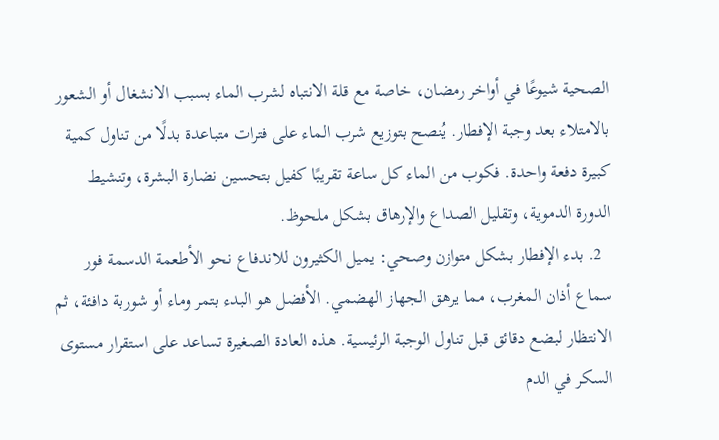الصحية شيوعًا في أواخر رمضان، خاصة مع قلة الانتباه لشرب الماء بسبب الانشغال أو الشعور بالامتلاء بعد وجبة الإفطار. يُنصح بتوزيع شرب الماء على فترات متباعدة بدلًا من تناول كمية كبيرة دفعة واحدة. فكوب من الماء كل ساعة تقريبًا كفيل بتحسين نضارة البشرة، وتنشيط الدورة الدموية، وتقليل الصداع والإرهاق بشكل ملحوظ.
  2. بدء الإفطار بشكل متوازن وصحي: يميل الكثيرون للاندفاع نحو الأطعمة الدسمة فور سماع أذان المغرب، مما يرهق الجهاز الهضمي. الأفضل هو البدء بتمر وماء أو شوربة دافئة، ثم الانتظار لبضع دقائق قبل تناول الوجبة الرئيسية. هذه العادة الصغيرة تساعد على استقرار مستوى السكر في الدم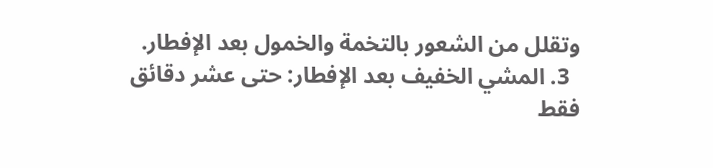وتقلل من الشعور بالتخمة والخمول بعد الإفطار.
  3. المشي الخفيف بعد الإفطار: حتى عشر دقائق فقط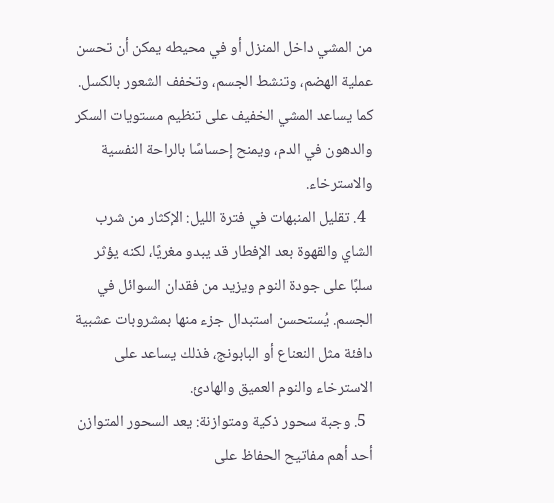من المشي داخل المنزل أو في محيطه يمكن أن تحسن عملية الهضم، وتنشط الجسم، وتخفف الشعور بالكسل. كما يساعد المشي الخفيف على تنظيم مستويات السكر والدهون في الدم، ويمنح إحساسًا بالراحة النفسية والاسترخاء.
  4. تقليل المنبهات في فترة الليل: الإكثار من شرب الشاي والقهوة بعد الإفطار قد يبدو مغريًا، لكنه يؤثر سلبًا على جودة النوم ويزيد من فقدان السوائل في الجسم. يُستحسن استبدال جزء منها بمشروبات عشبية دافئة مثل النعناع أو البابونج، فذلك يساعد على الاسترخاء والنوم العميق والهادئ.
  5. وجبة سحور ذكية ومتوازنة: يعد السحور المتوازن أحد أهم مفاتيح الحفاظ على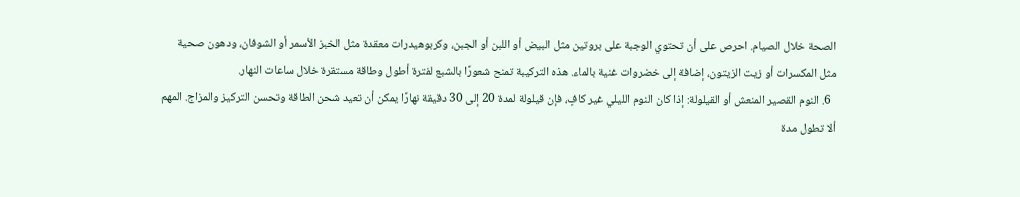الصحة خلال الصيام. احرص على أن تحتوي الوجبة على بروتين مثل البيض أو اللبن أو الجبن، وكربوهيدرات معقدة مثل الخبز الأسمر أو الشوفان، ودهون صحية مثل المكسرات أو زيت الزيتون، إضافة إلى خضروات غنية بالماء. هذه التركيبة تمنح شعورًا بالشبع لفترة أطول وطاقة مستقرة خلال ساعات النهار.
  6. النوم القصير المنعش أو القيلولة: إذا كان النوم الليلي غير كافٍ، فإن قيلولة لمدة 20 إلى 30 دقيقة نهارًا يمكن أن تعيد شحن الطاقة وتحسن التركيز والمزاج. المهم ألا تطول مدة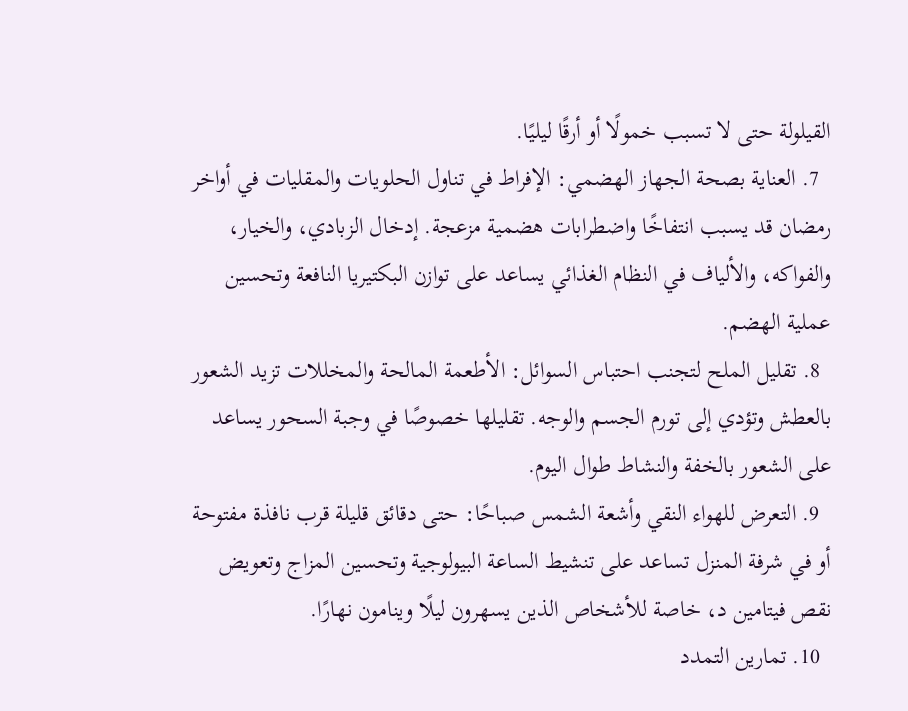القيلولة حتى لا تسبب خمولًا أو أرقًا ليليًا.
  7. العناية بصحة الجهاز الهضمي: الإفراط في تناول الحلويات والمقليات في أواخر رمضان قد يسبب انتفاخًا واضطرابات هضمية مزعجة. إدخال الزبادي، والخيار، والفواكه، والألياف في النظام الغذائي يساعد على توازن البكتيريا النافعة وتحسين عملية الهضم.
  8. تقليل الملح لتجنب احتباس السوائل: الأطعمة المالحة والمخللات تزيد الشعور بالعطش وتؤدي إلى تورم الجسم والوجه. تقليلها خصوصًا في وجبة السحور يساعد على الشعور بالخفة والنشاط طوال اليوم.
  9. التعرض للهواء النقي وأشعة الشمس صباحًا: حتى دقائق قليلة قرب نافذة مفتوحة أو في شرفة المنزل تساعد على تنشيط الساعة البيولوجية وتحسين المزاج وتعويض نقص فيتامين د، خاصة للأشخاص الذين يسهرون ليلًا وينامون نهارًا.
  10. تمارين التمدد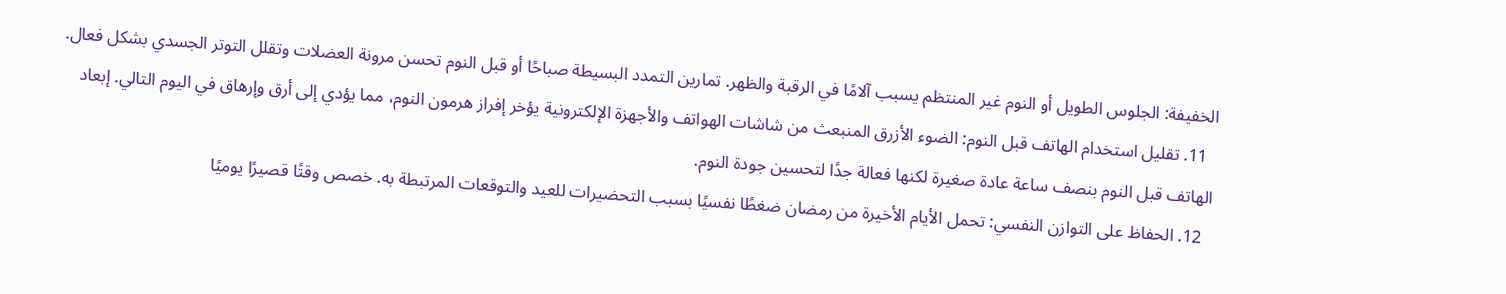الخفيفة: الجلوس الطويل أو النوم غير المنتظم يسبب آلامًا في الرقبة والظهر. تمارين التمدد البسيطة صباحًا أو قبل النوم تحسن مرونة العضلات وتقلل التوتر الجسدي بشكل فعال.
  11. تقليل استخدام الهاتف قبل النوم: الضوء الأزرق المنبعث من شاشات الهواتف والأجهزة الإلكترونية يؤخر إفراز هرمون النوم، مما يؤدي إلى أرق وإرهاق في اليوم التالي. إبعاد الهاتف قبل النوم بنصف ساعة عادة صغيرة لكنها فعالة جدًا لتحسين جودة النوم.
  12. الحفاظ على التوازن النفسي: تحمل الأيام الأخيرة من رمضان ضغطًا نفسيًا بسبب التحضيرات للعيد والتوقعات المرتبطة به. خصص وقتًا قصيرًا يوميًا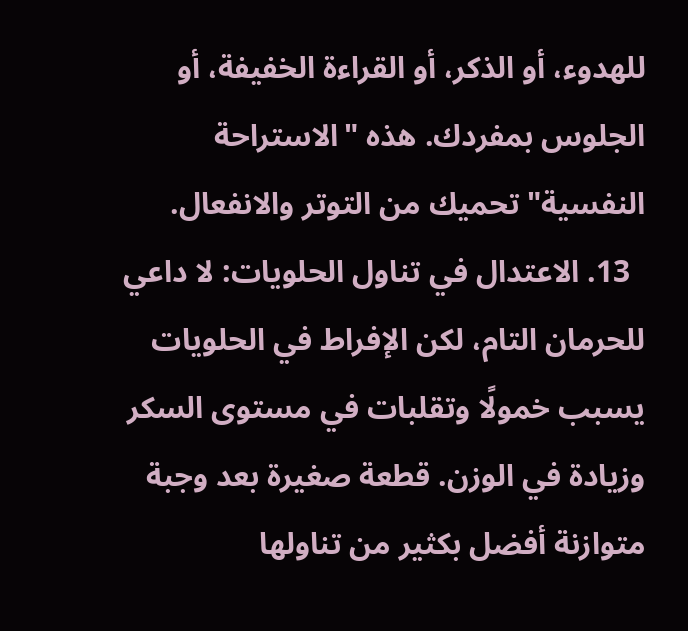للهدوء، أو الذكر، أو القراءة الخفيفة، أو الجلوس بمفردك. هذه "الاستراحة النفسية" تحميك من التوتر والانفعال.
  13. الاعتدال في تناول الحلويات: لا داعي للحرمان التام، لكن الإفراط في الحلويات يسبب خمولًا وتقلبات في مستوى السكر وزيادة في الوزن. قطعة صغيرة بعد وجبة متوازنة أفضل بكثير من تناولها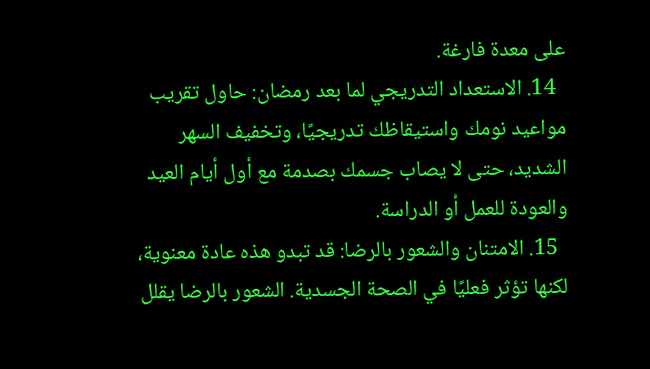على معدة فارغة.
  14. الاستعداد التدريجي لما بعد رمضان: حاول تقريب مواعيد نومك واستيقاظك تدريجيًا، وتخفيف السهر الشديد، حتى لا يصاب جسمك بصدمة مع أول أيام العيد والعودة للعمل أو الدراسة.
  15. الامتنان والشعور بالرضا: قد تبدو هذه عادة معنوية، لكنها تؤثر فعليًا في الصحة الجسدية. الشعور بالرضا يقلل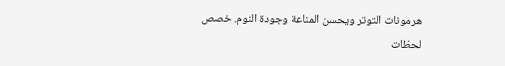هرمونات التوتر ويحسن المناعة وجودة النوم. خصص لحظات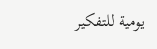يومية للتفكير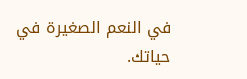في النعم الصغيرة في حياتك.